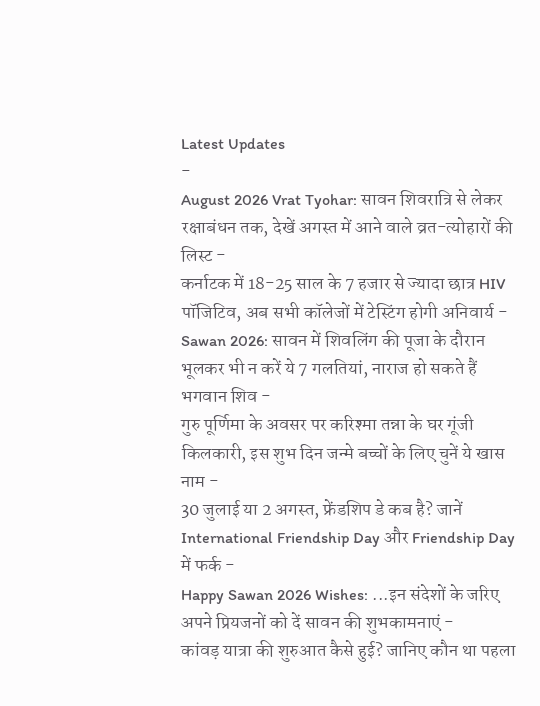Latest Updates
-
August 2026 Vrat Tyohar: सावन शिवरात्रि से लेकर रक्षाबंधन तक, देखें अगस्त में आने वाले व्रत-त्योहारों की लिस्ट -
कर्नाटक में 18-25 साल के 7 हजार से ज्यादा छात्र HIV पॉजिटिव, अब सभी कॉलेजों में टेस्टिंग होगी अनिवार्य -
Sawan 2026: सावन में शिवलिंग की पूजा के दौरान भूलकर भी न करें ये 7 गलतियां, नाराज हो सकते हैं भगवान शिव -
गुरु पूर्णिमा के अवसर पर करिश्मा तन्ना के घर गूंजी किलकारी, इस शुभ दिन जन्मे बच्चों के लिए चुनें ये खास नाम -
30 जुलाई या 2 अगस्त, फ्रेंडशिप डे कब है? जानें International Friendship Day और Friendship Day में फर्क -
Happy Sawan 2026 Wishes: ...इन संदेशों के जरिए अपने प्रियजनों को दें सावन की शुभकामनाएं -
कांवड़ यात्रा की शुरुआत कैसे हुई? जानिए कौन था पहला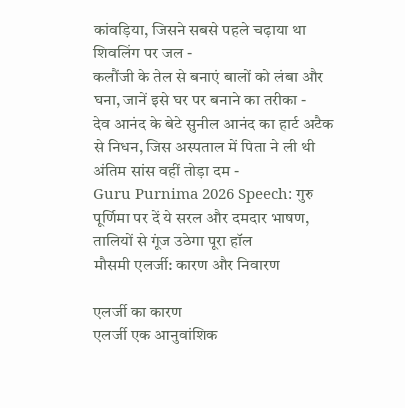कांवड़िया, जिसने सबसे पहले चढ़ाया था शिवलिंग पर जल -
कलौंजी के तेल से बनाएं बालों को लंबा और घना, जानें इसे घर पर बनाने का तरीका -
देव आनंद के बेटे सुनील आनंद का हार्ट अटैक से निधन, जिस अस्पताल में पिता ने ली थी अंतिम सांस वहीं तोड़ा दम -
Guru Purnima 2026 Speech: गुरु पूर्णिमा पर दें ये सरल और दमदार भाषण, तालियों से गूंज उठेगा पूरा हॉल
मौसमी एलर्जी: कारण और निवारण

एलर्जी का कारण
एलर्जी एक आनुवांशिक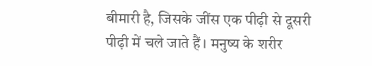बीमारी है, जिसके जींस एक पीढ़ी से दूसरी पीढ़ी में चले जाते हैं। मनुष्य के शरीर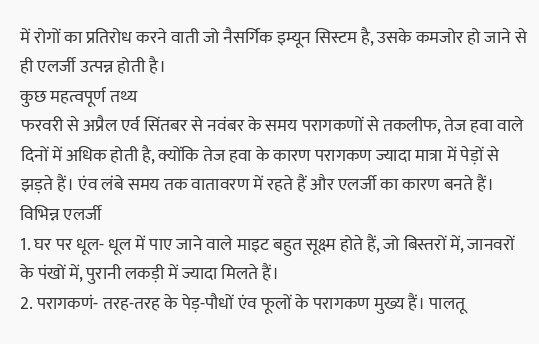में रोगों का प्रतिरोध करने वाती जो नैसर्गिक इम्यून सिस्टम है, उसके कमजोर हो जाने से ही एलर्जी उत्पन्न होती है।
कुछ महत्वपूर्ण तथ्य
फरवरी से अप्रैल एर्व सिंतबर से नवंबर के समय परागकणों से तकलीफ, तेज हवा वाले दिनों में अधिक होती है, क्योंकि तेज हवा के कारण परागकण ज्यादा मात्रा में पेड़ों से झड़ते हैं। एंव लंबे समय तक वातावरण में रहते हैं और एलर्जी का कारण बनते हैं।
विभिन्न एलर्जी
1. घर पर धूल- धूल में पाए जाने वाले माइट बहुत सूक्ष्म होते हैं, जो बिस्तरों में, जानवरों के पंखों में, पुरानी लकड़ी में ज्यादा मिलते हैं।
2. परागकणं- तरह-तरह के पेड़-पौधों एंव फूलों के परागकण मुख्य हैं। पालतू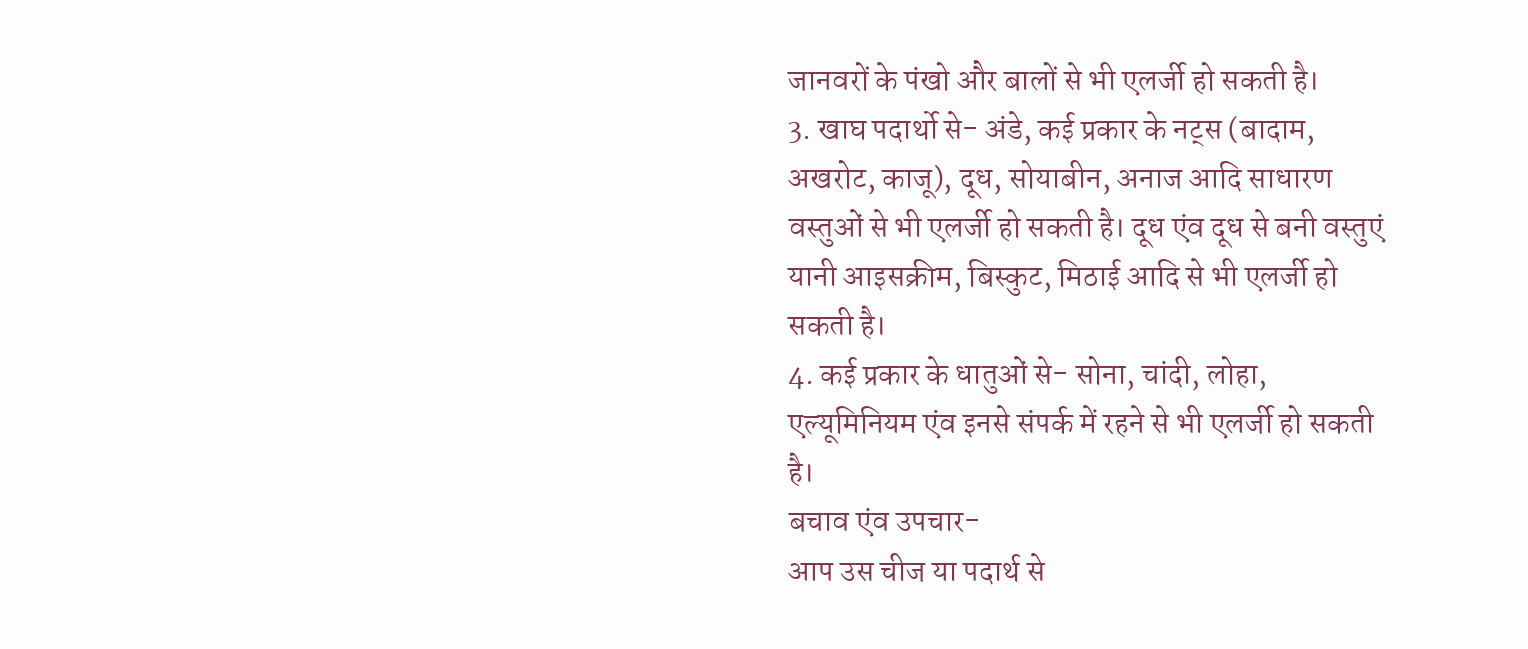जानवरों के पंखो और बालों से भी एलर्जी हो सकती है।
3. खाघ पदार्थो से- अंडे, कई प्रकार के नट्स (बादाम, अखरोट, काजू), दूध, सोयाबीन, अनाज आदि साधारण वस्तुओं से भी एलर्जी हो सकती है। दूध एंव दूध से बनी वस्तुएं यानी आइसक्रीम, बिस्कुट, मिठाई आदि से भी एलर्जी हो सकती है।
4. कई प्रकार के धातुओं से- सोना, चांदी, लोहा, एल्यूमिनियम एंव इनसे संपर्क में रहने से भी एलर्जी हो सकती है।
बचाव एंव उपचार-
आप उस चीज या पदार्थ से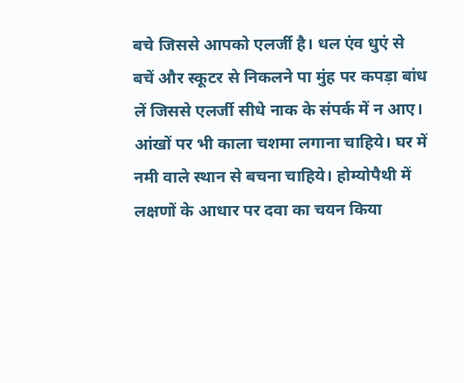बचे जिससे आपको एलर्जी है। धल एंव धुएं से बचें और स्कूटर से निकलने पा मुंह पर कपड़ा बांध लें जिससे एलर्जी सीधे नाक के संपर्क में न आए। आंखों पर भी काला चशमा लगाना चाहिये। घर में नमी वाले स्थान से बचना चाहिये। होम्योपैथी में लक्षणों के आधार पर दवा का चयन किया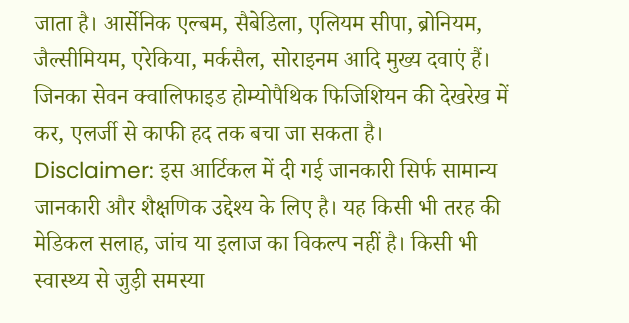जाता है। आर्सेनिक एल्बम, सैबेडिला, एलियम सीपा, ब्रोनियम, जैल्सीमियम, एरेकिया, मर्कसैल, सोराइनम आदि मुख्य दवाएं हैं। जिनका सेवन क्वालिफाइड होम्योपैथिक फिजिशियन की देखरेख में कर, एलर्जी से काफी हद तक बचा जा सकता है।
Disclaimer: इस आर्टिकल में दी गई जानकारी सिर्फ सामान्य जानकारी और शैक्षणिक उद्देश्य के लिए है। यह किसी भी तरह की मेडिकल सलाह, जांच या इलाज का विकल्प नहीं है। किसी भी स्वास्थ्य से जुड़ी समस्या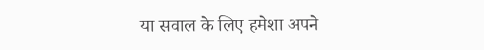या सवाल के लिए हमेशा अपने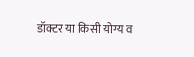डॉक्टर या किसी योग्य व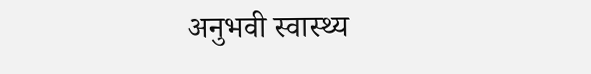अनुभवी स्वास्थ्य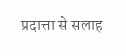प्रदात्ता से सलाह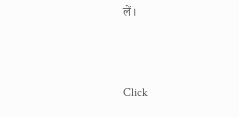लें।



Click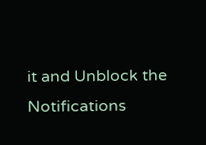it and Unblock the Notifications